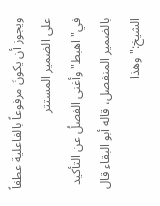ويجوز أن يكونَ مرفوعاً بالفاعلية عطفاً على الضمير المستتر في"اهبط"وأغنى الفصلُ عن التأكيد بالضمير المنفصل، قاله أبو البقاء قال الشيخ:"وهذا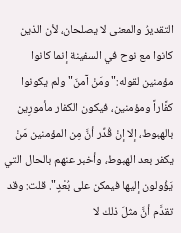التقديرُ والمعنى لا يصلحان، لأن الذين كانوا مع نوح في السفينة إنما كانوا مؤمنين لقوله:"ومَنْ آمنَ"ولم يكونوا كفَّاراً ومؤمنين، فيكون الكفار مأمورِين بالهبوط، إلا إنْ قُدِّر أنَّ مِن المؤمنين مَنْ يكفر بعد الهبوط، وأخبر عنهم بالحال التي يَؤُولون إليها فيمكن على بُعْدٍ". قلت: وقد تقدَّم أنَّ مثلَ ذلك لا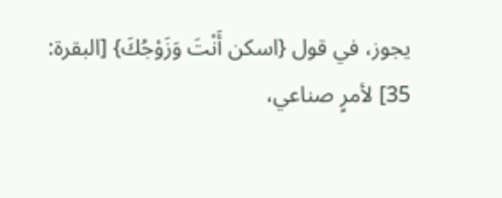يجوز، في قول {اسكن أَنْتَ وَزَوْجُكَ} [البقرة: 35] لأمرٍ صناعي،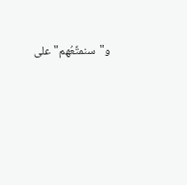و"سنمتِّعُهم"على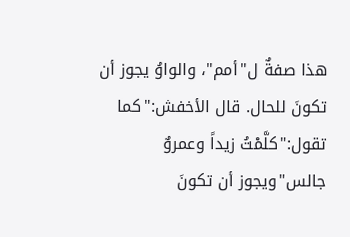هذا صفةٌ ل"أمم"، والواوُ يجوز أن تكونَ للحال. قال الأخفش:"كما تقول:"كلَّمْتُ زيداً وعمروٌ جالس"ويجوز أن تكونَ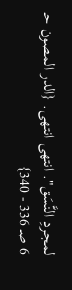لمجردِ النَّسَق". انتهى انتهى. {الدر المصون حـ 6 صـ 336 - 340}